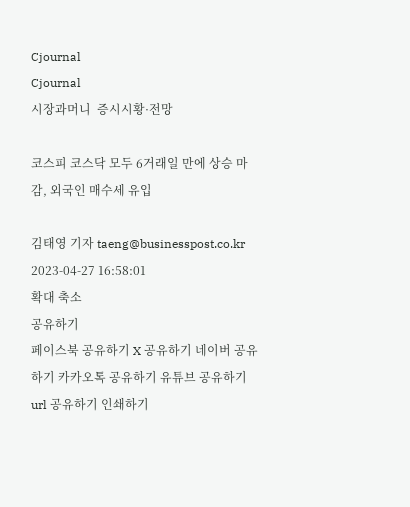Cjournal
Cjournal
시장과머니  증시시황·전망

코스피 코스닥 모두 6거래일 만에 상승 마감, 외국인 매수세 유입

김태영 기자 taeng@businesspost.co.kr 2023-04-27 16:58:01
확대 축소
공유하기
페이스북 공유하기 X 공유하기 네이버 공유하기 카카오톡 공유하기 유튜브 공유하기 url 공유하기 인쇄하기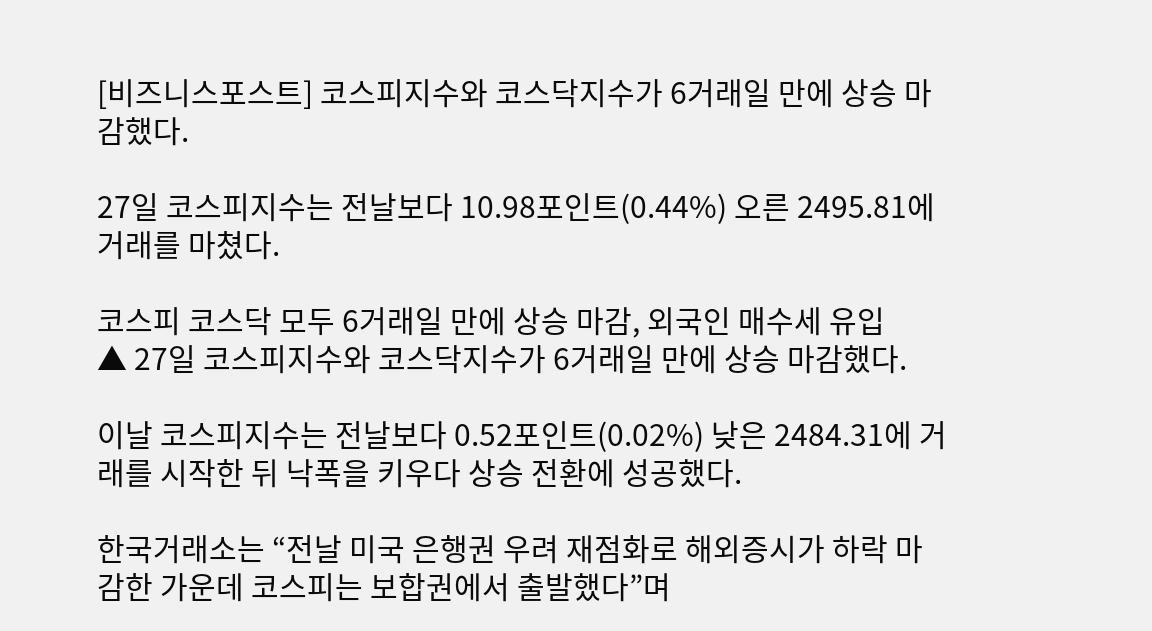[비즈니스포스트] 코스피지수와 코스닥지수가 6거래일 만에 상승 마감했다.

27일 코스피지수는 전날보다 10.98포인트(0.44%) 오른 2495.81에 거래를 마쳤다.

코스피 코스닥 모두 6거래일 만에 상승 마감, 외국인 매수세 유입
▲ 27일 코스피지수와 코스닥지수가 6거래일 만에 상승 마감했다.

이날 코스피지수는 전날보다 0.52포인트(0.02%) 낮은 2484.31에 거래를 시작한 뒤 낙폭을 키우다 상승 전환에 성공했다.

한국거래소는 “전날 미국 은행권 우려 재점화로 해외증시가 하락 마감한 가운데 코스피는 보합권에서 출발했다”며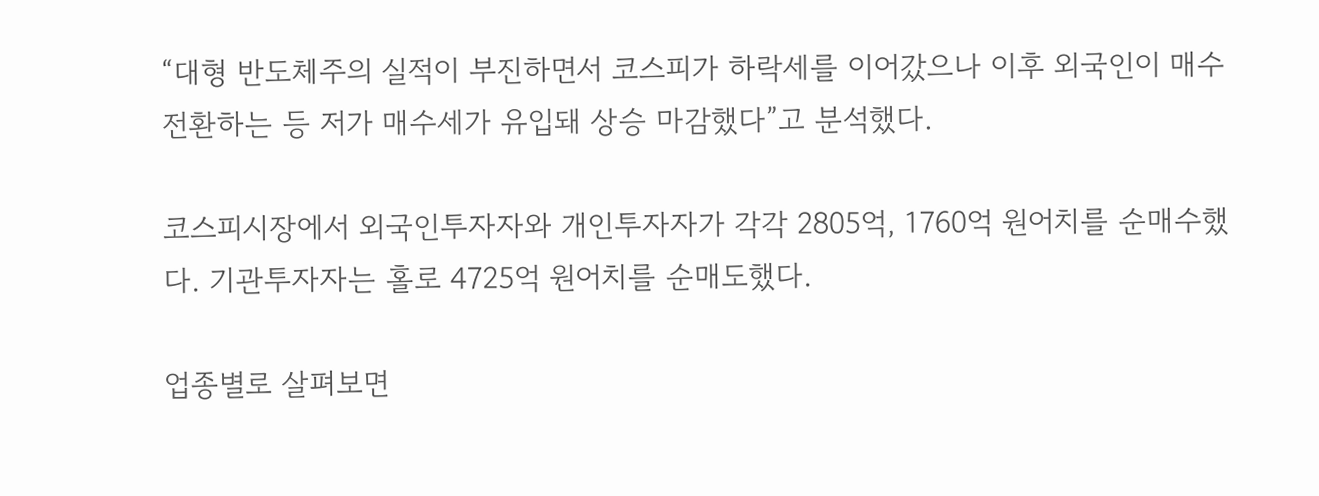“대형 반도체주의 실적이 부진하면서 코스피가 하락세를 이어갔으나 이후 외국인이 매수 전환하는 등 저가 매수세가 유입돼 상승 마감했다”고 분석했다.

코스피시장에서 외국인투자자와 개인투자자가 각각 2805억, 1760억 원어치를 순매수했다. 기관투자자는 홀로 4725억 원어치를 순매도했다.

업종별로 살펴보면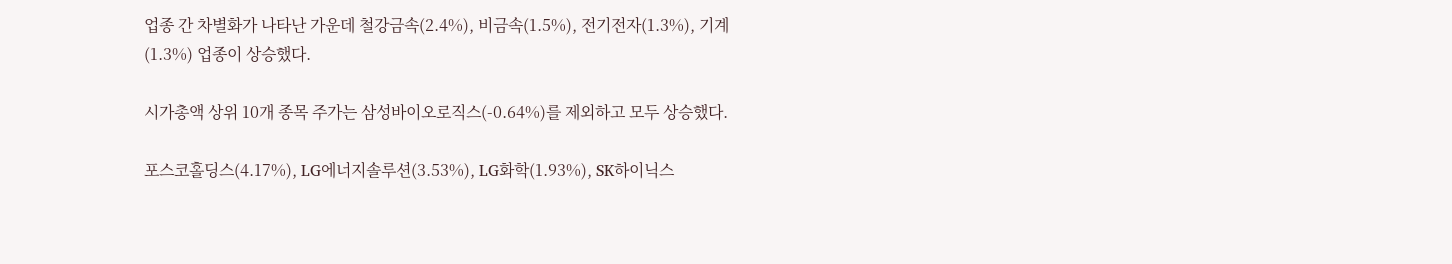업종 간 차별화가 나타난 가운데 철강금속(2.4%), 비금속(1.5%), 전기전자(1.3%), 기계(1.3%) 업종이 상승했다.

시가총액 상위 10개 종목 주가는 삼성바이오로직스(-0.64%)를 제외하고 모두 상승했다.

포스코홀딩스(4.17%), LG에너지솔루션(3.53%), LG화학(1.93%), SK하이닉스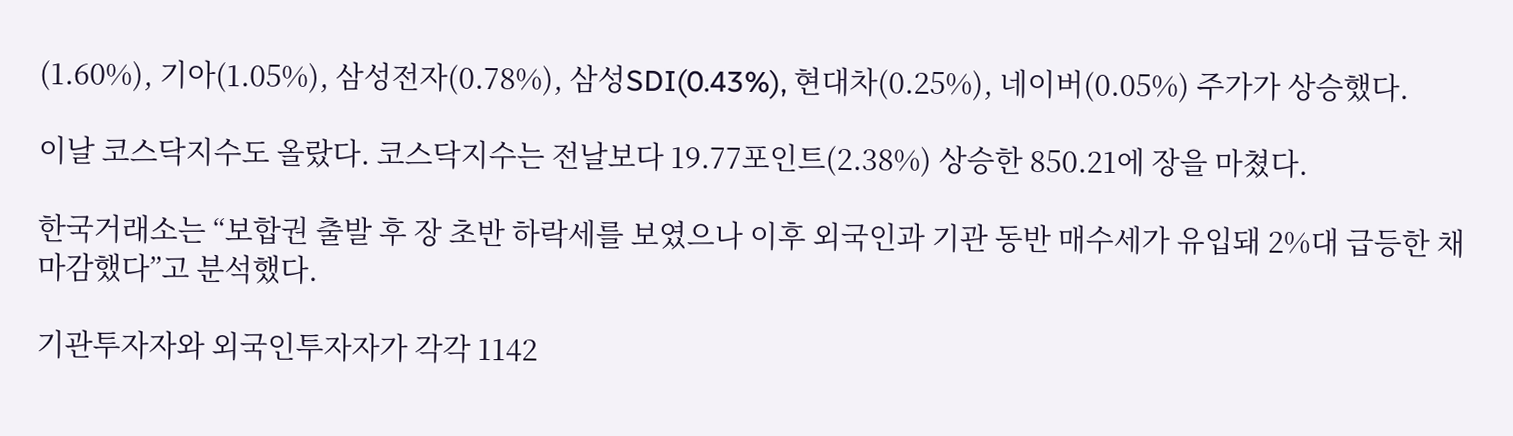(1.60%), 기아(1.05%), 삼성전자(0.78%), 삼성SDI(0.43%), 현대차(0.25%), 네이버(0.05%) 주가가 상승했다.

이날 코스닥지수도 올랐다. 코스닥지수는 전날보다 19.77포인트(2.38%) 상승한 850.21에 장을 마쳤다.

한국거래소는 “보합권 출발 후 장 초반 하락세를 보였으나 이후 외국인과 기관 동반 매수세가 유입돼 2%대 급등한 채 마감했다”고 분석했다.

기관투자자와 외국인투자자가 각각 1142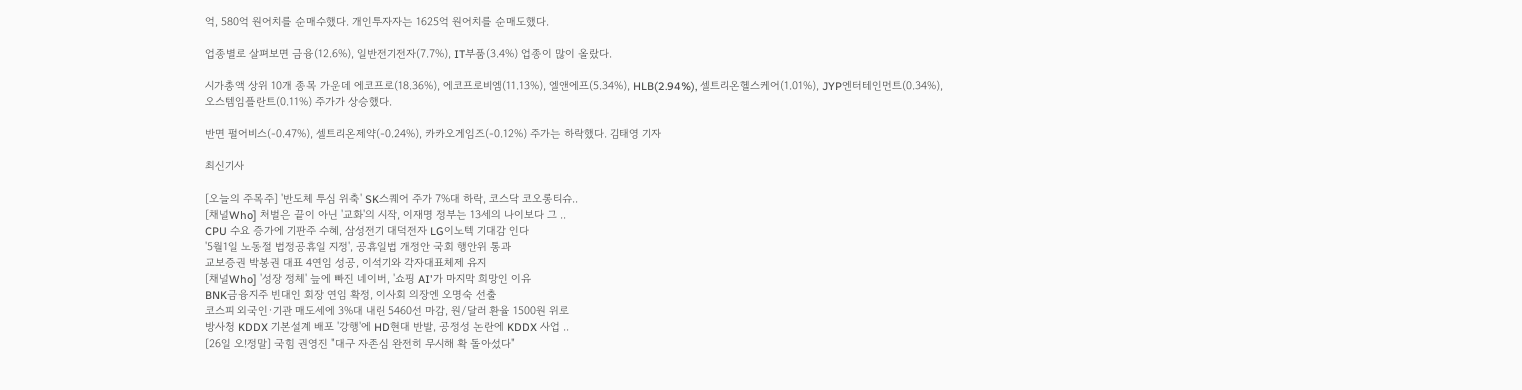억, 580억 원어치를 순매수했다. 개인투자자는 1625억 원어치를 순매도했다.

업종별로 살펴보면 금융(12.6%), 일반전기전자(7.7%), IT부품(3.4%) 업종이 많이 올랐다.

시가총액 상위 10개 종목 가운데 에코프로(18.36%), 에코프로비엠(11.13%), 엘앤에프(5.34%), HLB(2.94%), 셀트리온헬스케어(1.01%), JYP엔터테인먼트(0.34%), 오스템임플란트(0.11%) 주가가 상승했다.

반면 펄어비스(-0.47%), 셀트리온제약(-0.24%), 카카오게임즈(-0.12%) 주가는 하락했다. 김태영 기자

최신기사

[오늘의 주목주] '반도체 투심 위축' SK스퀘어 주가 7%대 하락, 코스닥 코오롱티슈..
[채널Who] 처벌은 끝이 아닌 '교화'의 시작, 이재명 정부는 13세의 나이보다 그 ..
CPU 수요 증가에 기판주 수혜, 삼성전기 대덕전자 LG이노텍 기대감 인다
'5월1일 노동절 법정공휴일 지정', 공휴일법 개정안 국회 행안위 통과
교보증권 박봉권 대표 4연임 성공, 이석기와 각자대표체제 유지
[채널Who] '성장 정체' 늪에 빠진 네이버, '쇼핑 AI'가 마지막 희망인 이유
BNK금융지주 빈대인 회장 연임 확정, 이사회 의장엔 오명숙 선출
코스피 외국인·기관 매도세에 3%대 내린 5460선 마감, 원/달러 환율 1500원 위로
방사청 KDDX 기본설계 배포 '강행'에 HD현대 반발, 공정성 논란에 KDDX 사업 ..
[26일 오!정말] 국힘 권영진 "대구 자존심 완전히 무시해 확 돌아섰다"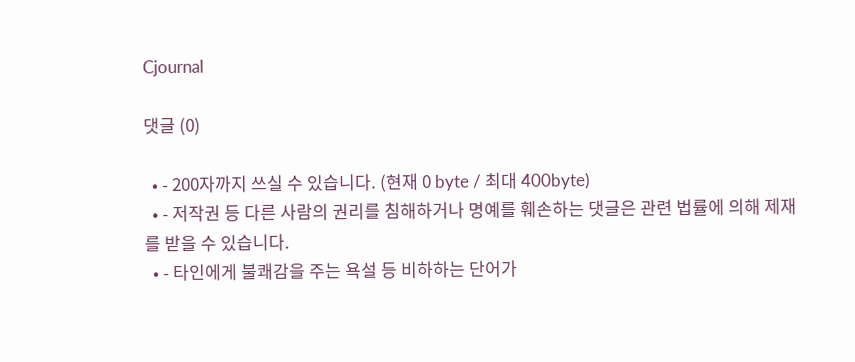Cjournal

댓글 (0)

  • - 200자까지 쓰실 수 있습니다. (현재 0 byte / 최대 400byte)
  • - 저작권 등 다른 사람의 권리를 침해하거나 명예를 훼손하는 댓글은 관련 법률에 의해 제재를 받을 수 있습니다.
  • - 타인에게 불쾌감을 주는 욕설 등 비하하는 단어가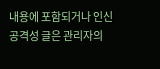내용에 포함되거나 인신공격성 글은 관리자의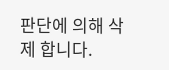판단에 의해 삭제 합니다.